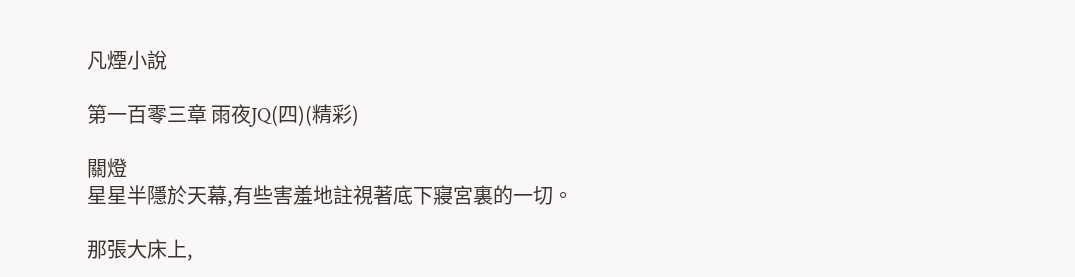凡煙小說

第一百零三章 雨夜JQ(四)(精彩)

關燈
星星半隱於天幕,有些害羞地註視著底下寢宮裏的一切。

那張大床上,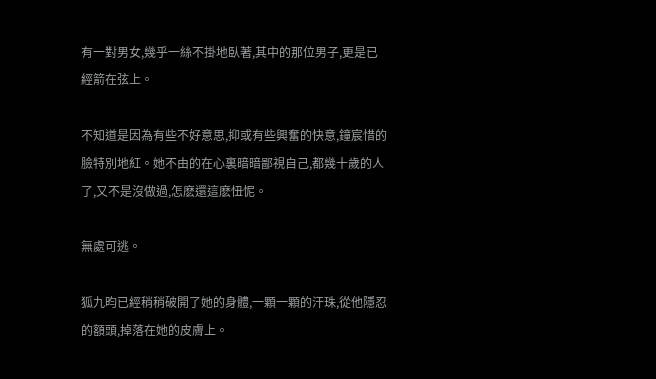有一對男女,幾乎一絲不掛地臥著,其中的那位男子,更是已經箭在弦上。

不知道是因為有些不好意思,抑或有些興奮的快意,鐘宸惜的臉特別地紅。她不由的在心裏暗暗鄙視自己,都幾十歲的人了,又不是沒做過,怎麽還這麽忸怩。

無處可逃。

狐九昀已經稍稍破開了她的身體,一顆一顆的汗珠,從他隱忍的額頭,掉落在她的皮膚上。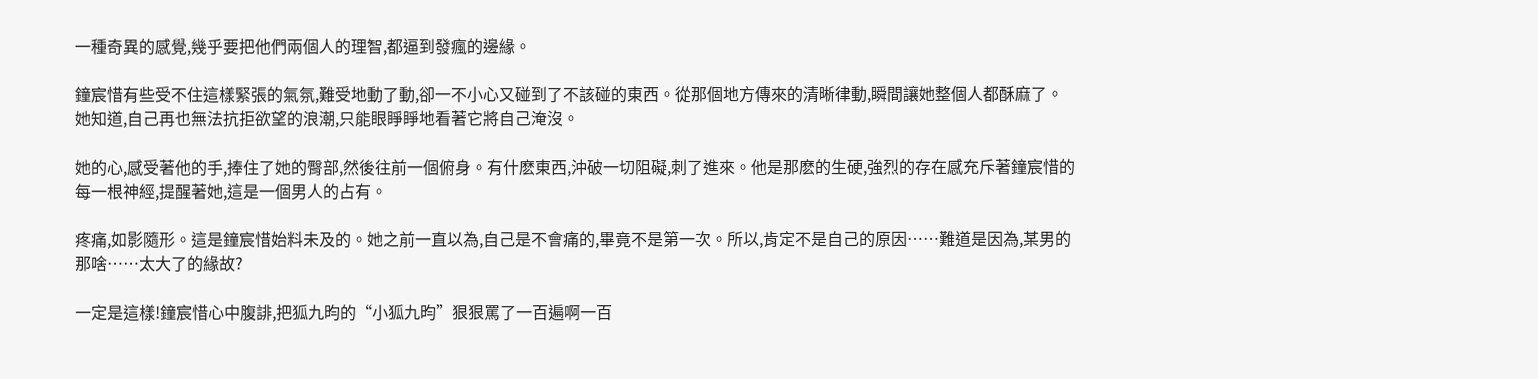一種奇異的感覺,幾乎要把他們兩個人的理智,都逼到發瘋的邊緣。

鐘宸惜有些受不住這樣緊張的氣氛,難受地動了動,卻一不小心又碰到了不該碰的東西。從那個地方傳來的清晰律動,瞬間讓她整個人都酥麻了。她知道,自己再也無法抗拒欲望的浪潮,只能眼睜睜地看著它將自己淹沒。

她的心,感受著他的手,捧住了她的臀部,然後往前一個俯身。有什麽東西,沖破一切阻礙,刺了進來。他是那麽的生硬,強烈的存在感充斥著鐘宸惜的每一根神經,提醒著她,這是一個男人的占有。

疼痛,如影隨形。這是鐘宸惜始料未及的。她之前一直以為,自己是不會痛的,畢竟不是第一次。所以,肯定不是自己的原因……難道是因為,某男的那啥……太大了的緣故?

一定是這樣!鐘宸惜心中腹誹,把狐九昀的“小狐九昀”狠狠罵了一百遍啊一百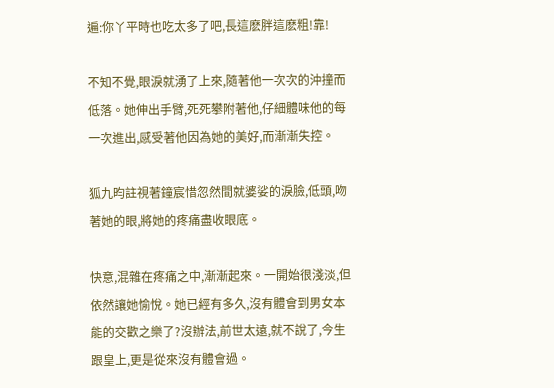遍:你丫平時也吃太多了吧,長這麽胖這麽粗!靠!

不知不覺,眼淚就湧了上來,隨著他一次次的沖撞而低落。她伸出手臂,死死攀附著他,仔細體味他的每一次進出,感受著他因為她的美好,而漸漸失控。

狐九昀註視著鐘宸惜忽然間就婆娑的淚臉,低頭,吻著她的眼,將她的疼痛盡收眼底。

快意,混雜在疼痛之中,漸漸起來。一開始很淺淡,但依然讓她愉悅。她已經有多久,沒有體會到男女本能的交歡之樂了?沒辦法,前世太遠,就不說了,今生跟皇上,更是從來沒有體會過。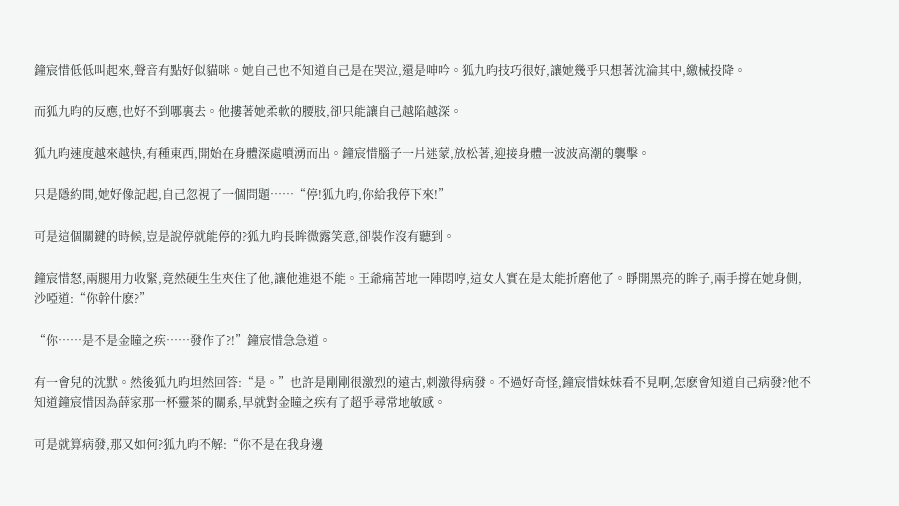鐘宸惜低低叫起來,聲音有點好似貓咪。她自己也不知道自己是在哭泣,還是呻吟。狐九昀技巧很好,讓她幾乎只想著沈淪其中,繳械投降。

而狐九昀的反應,也好不到哪裏去。他摟著她柔軟的腰肢,卻只能讓自己越陷越深。

狐九昀速度越來越快,有種東西,開始在身體深處噴湧而出。鐘宸惜腦子一片迷蒙,放松著,迎接身體一波波高潮的襲擊。

只是隱約間,她好像記起,自己忽視了一個問題……“停!狐九昀,你給我停下來!”

可是這個關鍵的時候,豈是說停就能停的?狐九昀長眸微露笑意,卻裝作沒有聽到。

鐘宸惜怒,兩腿用力收緊,竟然硬生生夾住了他,讓他進退不能。王爺痛苦地一陣悶哼,這女人實在是太能折磨他了。睜開黑亮的眸子,兩手撐在她身側,沙啞道:“你幹什麽?”

“你……是不是金瞳之疾……發作了?!”鐘宸惜急急道。

有一會兒的沈默。然後狐九昀坦然回答:“是。”也許是剛剛很激烈的遠古,刺激得病發。不過好奇怪,鐘宸惜妹妹看不見啊,怎麽會知道自己病發?他不知道鐘宸惜因為薛家那一杯靈茶的關系,早就對金瞳之疾有了超乎尋常地敏感。

可是就算病發,那又如何?狐九昀不解:“你不是在我身邊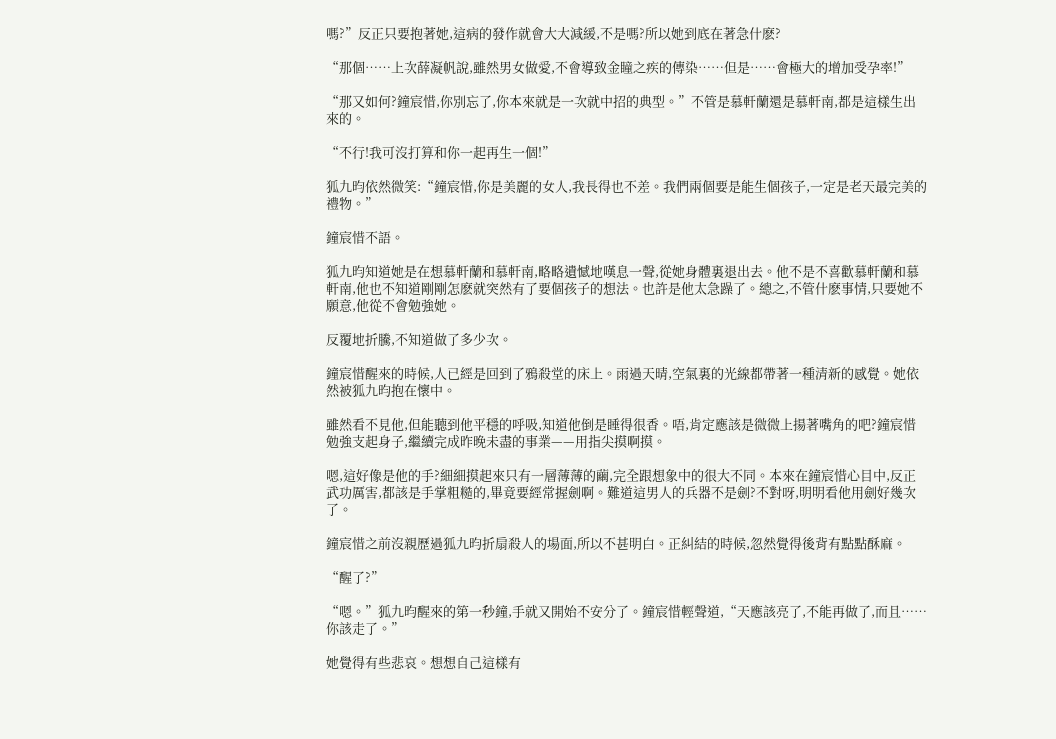嗎?”反正只要抱著她,這病的發作就會大大減緩,不是嗎?所以她到底在著急什麽?

“那個……上次薛凝帆說,雖然男女做愛,不會導致金瞳之疾的傳染……但是……會極大的增加受孕率!”

“那又如何?鐘宸惜,你別忘了,你本來就是一次就中招的典型。”不管是慕軒蘭還是慕軒南,都是這樣生出來的。

“不行!我可沒打算和你一起再生一個!”

狐九昀依然微笑:“鐘宸惜,你是美麗的女人,我長得也不差。我們兩個要是能生個孩子,一定是老天最完美的禮物。”

鐘宸惜不語。

狐九昀知道她是在想慕軒蘭和慕軒南,略略遺憾地嘆息一聲,從她身體裏退出去。他不是不喜歡慕軒蘭和慕軒南,他也不知道剛剛怎麽就突然有了要個孩子的想法。也許是他太急躁了。總之,不管什麽事情,只要她不願意,他從不會勉強她。

反覆地折騰,不知道做了多少次。

鐘宸惜醒來的時候,人已經是回到了鴉殺堂的床上。雨過天晴,空氣裏的光線都帶著一種清新的感覺。她依然被狐九昀抱在懷中。

雖然看不見他,但能聽到他平穩的呼吸,知道他倒是睡得很香。唔,肯定應該是微微上揚著嘴角的吧?鐘宸惜勉強支起身子,繼續完成昨晚未盡的事業——用指尖摸啊摸。

嗯,這好像是他的手?細細摸起來只有一層薄薄的繭,完全跟想象中的很大不同。本來在鐘宸惜心目中,反正武功厲害,都該是手掌粗糙的,畢竟要經常握劍啊。難道這男人的兵器不是劍?不對呀,明明看他用劍好幾次了。

鐘宸惜之前沒親歷過狐九昀折扇殺人的場面,所以不甚明白。正糾結的時候,忽然覺得後背有點點酥麻。

“醒了?”

“嗯。”狐九昀醒來的第一秒鐘,手就又開始不安分了。鐘宸惜輕聲道,“天應該亮了,不能再做了,而且……你該走了。”

她覺得有些悲哀。想想自己這樣有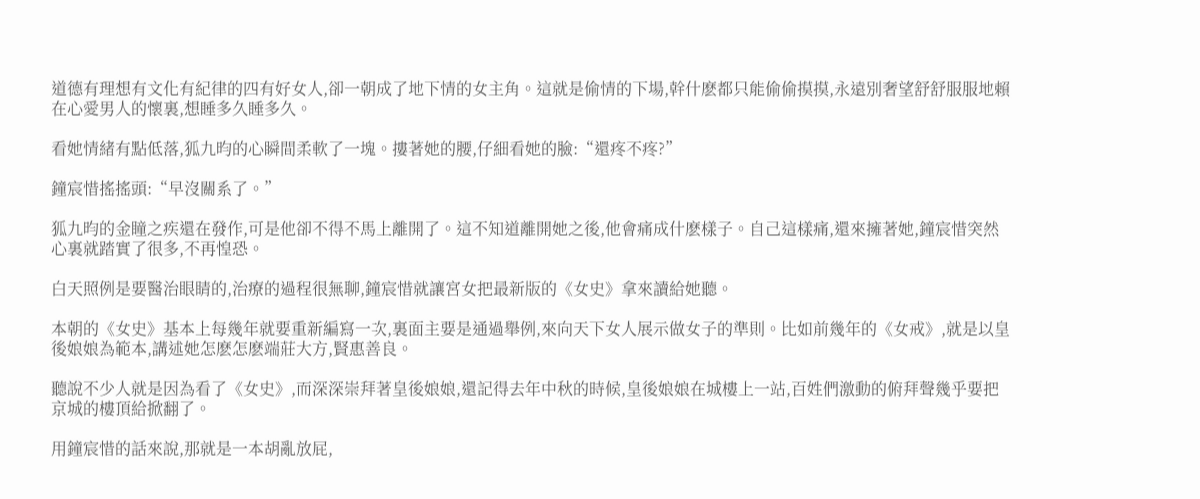道德有理想有文化有紀律的四有好女人,卻一朝成了地下情的女主角。這就是偷情的下場,幹什麽都只能偷偷摸摸,永遠別奢望舒舒服服地賴在心愛男人的懷裏,想睡多久睡多久。

看她情緒有點低落,狐九昀的心瞬間柔軟了一塊。摟著她的腰,仔細看她的臉:“還疼不疼?”

鐘宸惜搖搖頭:“早沒關系了。”

狐九昀的金瞳之疾還在發作,可是他卻不得不馬上離開了。這不知道離開她之後,他會痛成什麽樣子。自己這樣痛,還來擁著她,鐘宸惜突然心裏就踏實了很多,不再惶恐。

白天照例是要醫治眼睛的,治療的過程很無聊,鐘宸惜就讓宮女把最新版的《女史》拿來讀給她聽。

本朝的《女史》基本上每幾年就要重新編寫一次,裏面主要是通過舉例,來向天下女人展示做女子的準則。比如前幾年的《女戒》,就是以皇後娘娘為範本,講述她怎麽怎麽端莊大方,賢惠善良。

聽說不少人就是因為看了《女史》,而深深崇拜著皇後娘娘,還記得去年中秋的時候,皇後娘娘在城樓上一站,百姓們激動的俯拜聲幾乎要把京城的樓頂給掀翻了。

用鐘宸惜的話來說,那就是一本胡亂放屁,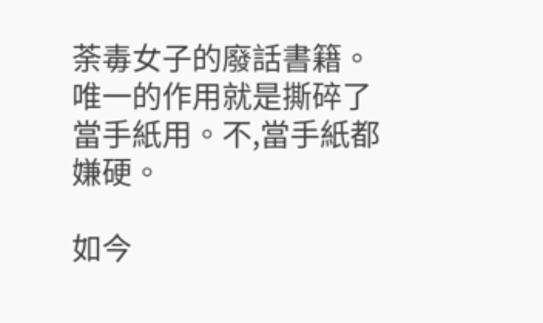荼毒女子的廢話書籍。唯一的作用就是撕碎了當手紙用。不,當手紙都嫌硬。

如今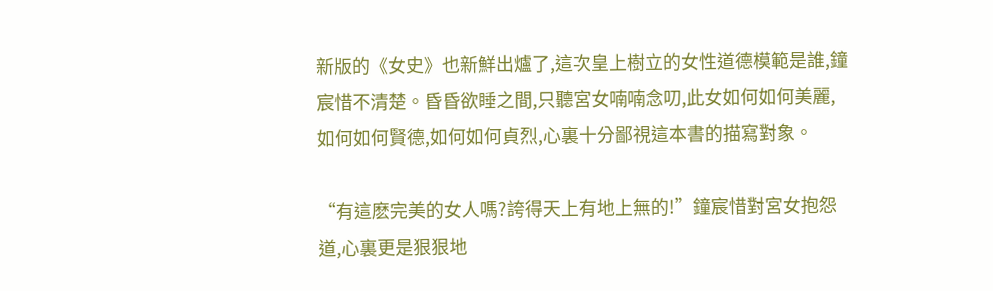新版的《女史》也新鮮出爐了,這次皇上樹立的女性道德模範是誰,鐘宸惜不清楚。昏昏欲睡之間,只聽宮女喃喃念叨,此女如何如何美麗,如何如何賢德,如何如何貞烈,心裏十分鄙視這本書的描寫對象。

“有這麽完美的女人嗎?誇得天上有地上無的!”鐘宸惜對宮女抱怨道,心裏更是狠狠地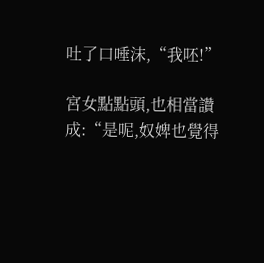吐了口唾沫,“我呸!”

宮女點點頭,也相當讚成:“是呢,奴婢也覺得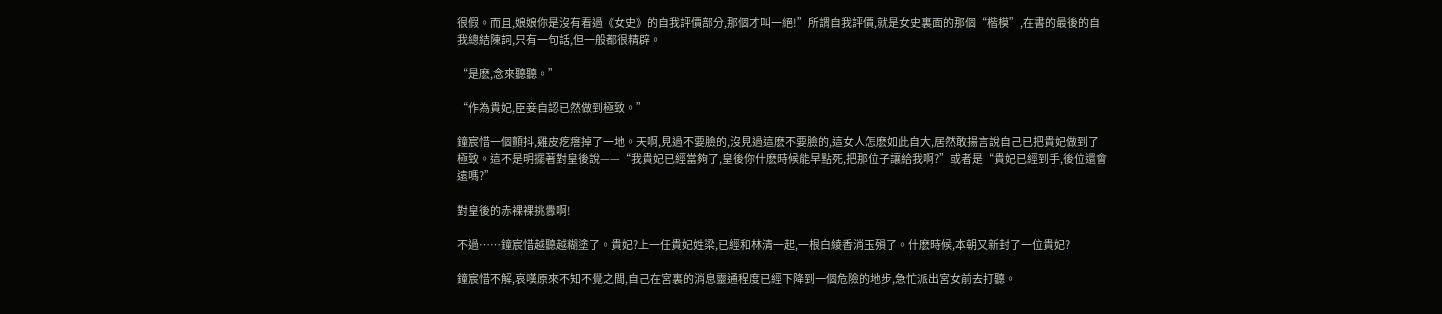很假。而且,娘娘你是沒有看過《女史》的自我評價部分,那個才叫一絕!”所謂自我評價,就是女史裏面的那個“楷模”,在書的最後的自我總結陳詞,只有一句話,但一般都很精辟。

“是麽,念來聽聽。”

“作為貴妃,臣妾自認已然做到極致。”

鐘宸惜一個顫抖,雞皮疙瘩掉了一地。天啊,見過不要臉的,沒見過這麽不要臉的,這女人怎麽如此自大,居然敢揚言說自己已把貴妃做到了極致。這不是明擺著對皇後說——“我貴妃已經當夠了,皇後你什麽時候能早點死,把那位子讓給我啊?”或者是“貴妃已經到手,後位還會遠嗎?”

對皇後的赤裸裸挑釁啊!

不過……鐘宸惜越聽越糊塗了。貴妃?上一任貴妃姓梁,已經和林清一起,一根白綾香消玉殞了。什麽時候,本朝又新封了一位貴妃?

鐘宸惜不解,哀嘆原來不知不覺之間,自己在宮裏的消息靈通程度已經下降到一個危險的地步,急忙派出宮女前去打聽。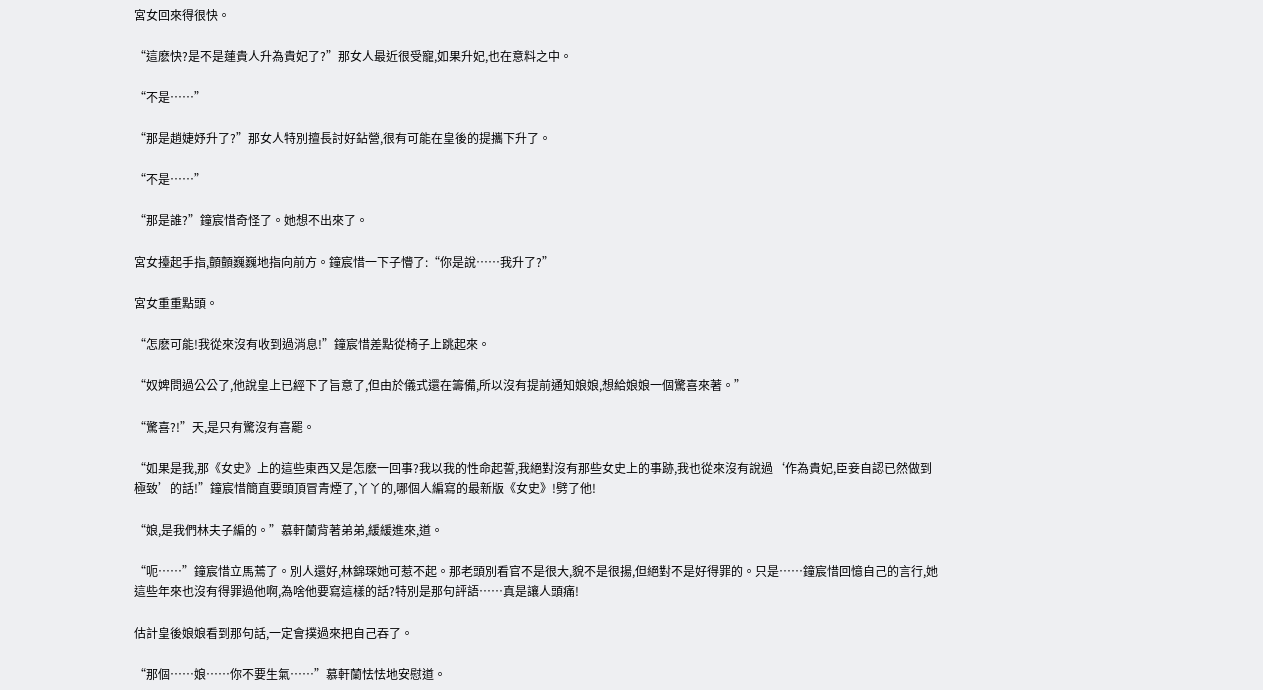宮女回來得很快。

“這麽快?是不是蓮貴人升為貴妃了?”那女人最近很受寵,如果升妃,也在意料之中。

“不是……”

“那是趙婕妤升了?”那女人特別擅長討好鉆營,很有可能在皇後的提攜下升了。

“不是……”

“那是誰?”鐘宸惜奇怪了。她想不出來了。

宮女擡起手指,顫顫巍巍地指向前方。鐘宸惜一下子懵了:“你是說……我升了?”

宮女重重點頭。

“怎麽可能!我從來沒有收到過消息!”鐘宸惜差點從椅子上跳起來。

“奴婢問過公公了,他說皇上已經下了旨意了,但由於儀式還在籌備,所以沒有提前通知娘娘,想給娘娘一個驚喜來著。”

“驚喜?!”天,是只有驚沒有喜罷。

“如果是我,那《女史》上的這些東西又是怎麽一回事?我以我的性命起誓,我絕對沒有那些女史上的事跡,我也從來沒有說過‘作為貴妃,臣妾自認已然做到極致’的話!”鐘宸惜簡直要頭頂冒青煙了,丫丫的,哪個人編寫的最新版《女史》!劈了他!

“娘,是我們林夫子編的。”慕軒蘭背著弟弟,緩緩進來,道。

“呃……”鐘宸惜立馬蔫了。別人還好,林錦琛她可惹不起。那老頭別看官不是很大,貌不是很揚,但絕對不是好得罪的。只是……鐘宸惜回憶自己的言行,她這些年來也沒有得罪過他啊,為啥他要寫這樣的話?特別是那句評語……真是讓人頭痛!

估計皇後娘娘看到那句話,一定會撲過來把自己吞了。

“那個……娘……你不要生氣……”慕軒蘭怯怯地安慰道。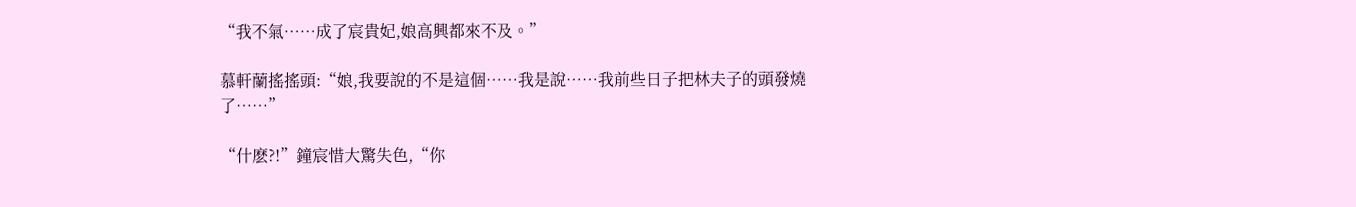“我不氣……成了宸貴妃,娘高興都來不及。”

慕軒蘭搖搖頭:“娘,我要說的不是這個……我是說……我前些日子把林夫子的頭發燒了……”

“什麽?!”鐘宸惜大驚失色,“你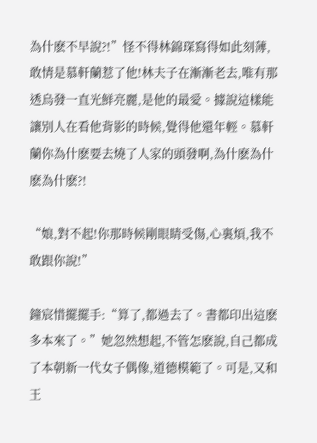為什麽不早說?!”怪不得林錦琛寫得如此刻薄,敢情是慕軒蘭惹了他!林夫子在漸漸老去,唯有那透烏發一直光鮮亮麗,是他的最愛。據說這樣能讓別人在看他背影的時候,覺得他還年輕。慕軒蘭你為什麽要去燒了人家的頭發啊,為什麽為什麽為什麽?!

“娘,對不起!你那時候剛眼睛受傷,心裏煩,我不敢跟你說!”

鐘宸惜擺擺手:“算了,都過去了。書都印出這麽多本來了。”她忽然想起,不管怎麽說,自己都成了本朝新一代女子偶像,道德模範了。可是,又和王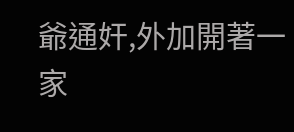爺通奸,外加開著一家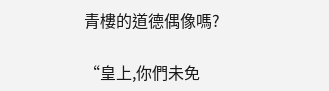青樓的道德偶像嗎?

“皇上,你們未免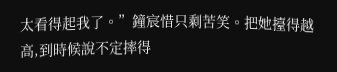太看得起我了。”鐘宸惜只剩苦笑。把她擡得越高,到時候說不定摔得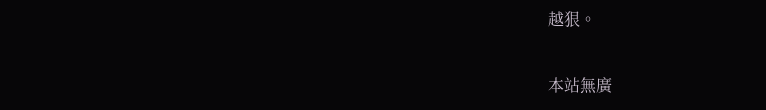越狠。

本站無廣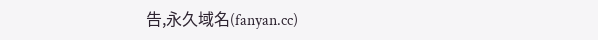告,永久域名(fanyan.cc)